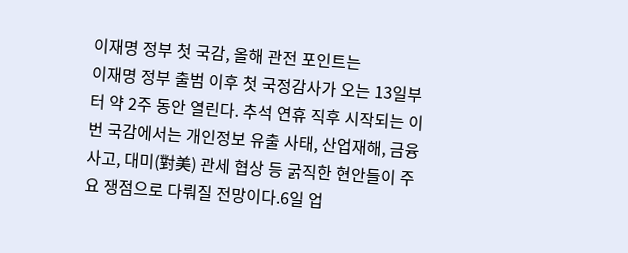이재명 정부 첫 국감, 올해 관전 포인트는
이재명 정부 출범 이후 첫 국정감사가 오는 13일부터 약 2주 동안 열린다. 추석 연휴 직후 시작되는 이번 국감에서는 개인정보 유출 사태, 산업재해, 금융사고, 대미(對美) 관세 협상 등 굵직한 현안들이 주요 쟁점으로 다뤄질 전망이다.6일 업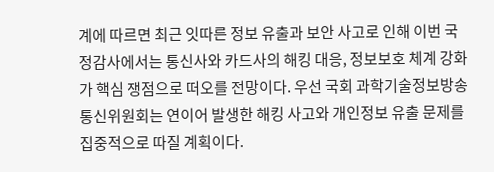계에 따르면 최근 잇따른 정보 유출과 보안 사고로 인해 이번 국정감사에서는 통신사와 카드사의 해킹 대응, 정보보호 체계 강화가 핵심 쟁점으로 떠오를 전망이다. 우선 국회 과학기술정보방송통신위원회는 연이어 발생한 해킹 사고와 개인정보 유출 문제를 집중적으로 따질 계획이다.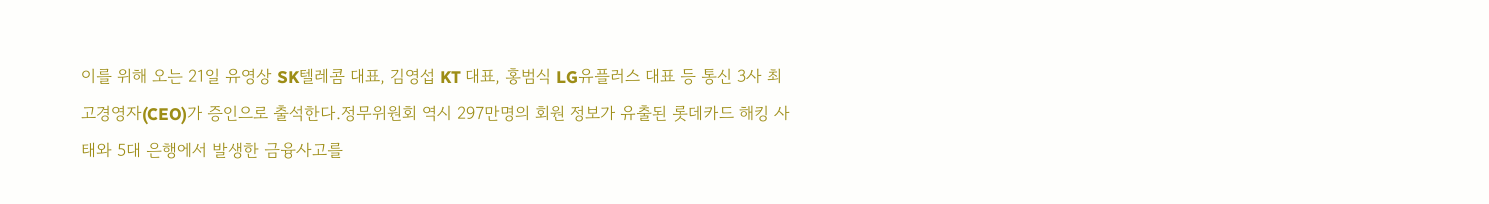이를 위해 오는 21일 유영상 SK텔레콤 대표, 김영섭 KT 대표, 홍범식 LG유플러스 대표 등 통신 3사 최고경영자(CEO)가 증인으로 출석한다.정무위원회 역시 297만명의 회원 정보가 유출된 롯데카드 해킹 사태와 5대 은행에서 발생한 금융사고를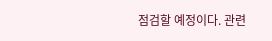점검할 예정이다. 관련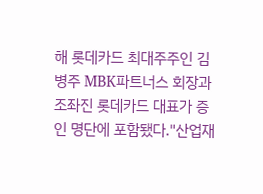해 롯데카드 최대주주인 김병주 MBK파트너스 회장과 조좌진 롯데카드 대표가 증인 명단에 포함됐다."산업재